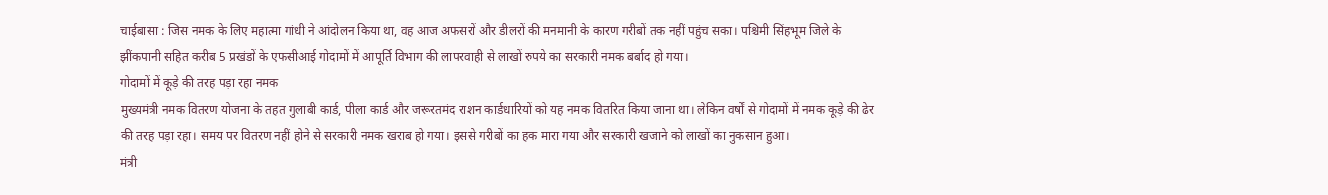चाईबासा : जिस नमक के लिए महात्मा गांधी ने आंदोलन किया था, वह आज अफसरों और डीलरों की मनमानी के कारण गरीबों तक नहीं पहुंच सका। पश्चिमी सिंहभूम जिले के झींकपानी सहित करीब 5 प्रखंडों के एफसीआई गोदामों में आपूर्ति विभाग की लापरवाही से लाखों रुपये का सरकारी नमक बर्बाद हो गया।
गोदामों में कूड़े की तरह पड़ा रहा नमक
मुख्यमंत्री नमक वितरण योजना के तहत गुलाबी कार्ड, पीला कार्ड और जरूरतमंद राशन कार्डधारियों को यह नमक वितरित किया जाना था। लेकिन वर्षों से गोदामों में नमक कूड़े की ढेर की तरह पड़ा रहा। समय पर वितरण नहीं होने से सरकारी नमक खराब हो गया। इससे गरीबों का हक मारा गया और सरकारी खजाने को लाखों का नुकसान हुआ।
मंत्री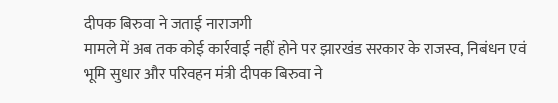दीपक बिरुवा ने जताई नाराजगी
मामले में अब तक कोई कार्रवाई नहीं होने पर झारखंड सरकार के राजस्व, निबंधन एवं भूमि सुधार और परिवहन मंत्री दीपक बिरुवा ने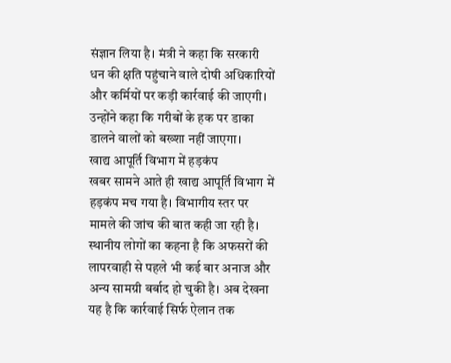संज्ञान लिया है। मंत्री ने कहा कि सरकारी धन की क्षति पहुंचाने वाले दोषी अधिकारियों और कर्मियों पर कड़ी कार्रवाई की जाएगी। उन्होंने कहा कि गरीबों के हक पर डाका डालने वालों को बख्शा नहीं जाएगा।
खाद्य आपूर्ति विभाग में हड़कंप
खबर सामने आते ही खाद्य आपूर्ति विभाग में हड़कंप मच गया है। विभागीय स्तर पर मामले की जांच की बात कही जा रही है। स्थानीय लोगों का कहना है कि अफसरों की लापरवाही से पहले भी कई बार अनाज और अन्य सामग्री बर्बाद हो चुकी है। अब देखना यह है कि कार्रवाई सिर्फ ऐलान तक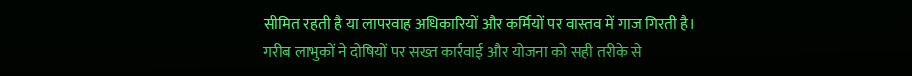सीमित रहती है या लापरवाह अधिकारियों और कर्मियों पर वास्तव में गाज गिरती है। गरीब लाभुकों ने दोषियों पर सख्त कार्रवाई और योजना को सही तरीके से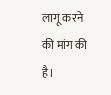लागू करने की मांग की है।